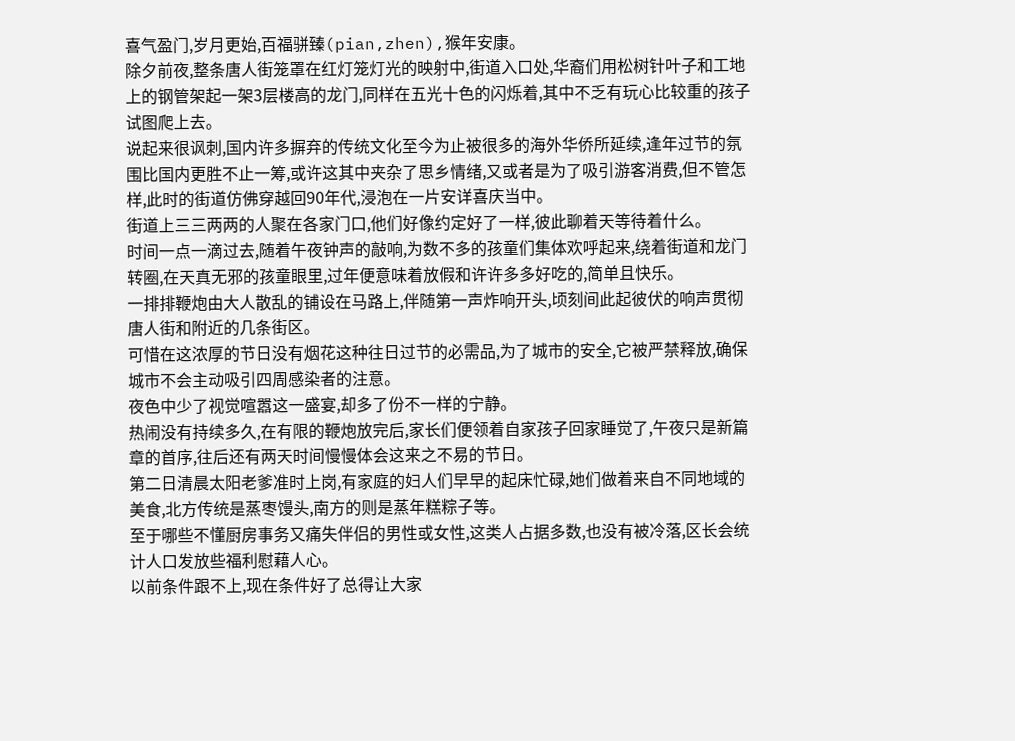喜气盈门,岁月更始,百福骈臻(pian,zhen),猴年安康。
除夕前夜,整条唐人街笼罩在红灯笼灯光的映射中,街道入口处,华裔们用松树针叶子和工地上的钢管架起一架3层楼高的龙门,同样在五光十色的闪烁着,其中不乏有玩心比较重的孩子试图爬上去。
说起来很讽刺,国内许多摒弃的传统文化至今为止被很多的海外华侨所延续,逢年过节的氛围比国内更胜不止一筹,或许这其中夹杂了思乡情绪,又或者是为了吸引游客消费,但不管怎样,此时的街道仿佛穿越回90年代,浸泡在一片安详喜庆当中。
街道上三三两两的人聚在各家门口,他们好像约定好了一样,彼此聊着天等待着什么。
时间一点一滴过去,随着午夜钟声的敲响,为数不多的孩童们集体欢呼起来,绕着街道和龙门转圈,在天真无邪的孩童眼里,过年便意味着放假和许许多多好吃的,简单且快乐。
一排排鞭炮由大人散乱的铺设在马路上,伴随第一声炸响开头,顷刻间此起彼伏的响声贯彻唐人街和附近的几条街区。
可惜在这浓厚的节日没有烟花这种往日过节的必需品,为了城市的安全,它被严禁释放,确保城市不会主动吸引四周感染者的注意。
夜色中少了视觉喧嚣这一盛宴,却多了份不一样的宁静。
热闹没有持续多久,在有限的鞭炮放完后,家长们便领着自家孩子回家睡觉了,午夜只是新篇章的首序,往后还有两天时间慢慢体会这来之不易的节日。
第二日清晨太阳老爹准时上岗,有家庭的妇人们早早的起床忙碌,她们做着来自不同地域的美食,北方传统是蒸枣馒头,南方的则是蒸年糕粽子等。
至于哪些不懂厨房事务又痛失伴侣的男性或女性,这类人占据多数,也没有被冷落,区长会统计人口发放些福利慰藉人心。
以前条件跟不上,现在条件好了总得让大家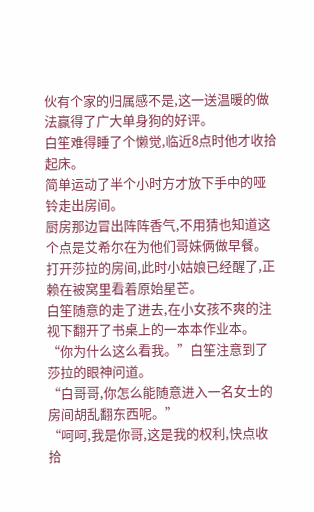伙有个家的归属感不是,这一送温暖的做法赢得了广大单身狗的好评。
白笙难得睡了个懒觉,临近8点时他才收拾起床。
简单运动了半个小时方才放下手中的哑铃走出房间。
厨房那边冒出阵阵香气,不用猜也知道这个点是艾希尔在为他们哥妹俩做早餐。
打开莎拉的房间,此时小姑娘已经醒了,正赖在被窝里看着原始星芒。
白笙随意的走了进去,在小女孩不爽的注视下翻开了书桌上的一本本作业本。
“你为什么这么看我。”白笙注意到了莎拉的眼神问道。
“白哥哥,你怎么能随意进入一名女士的房间胡乱翻东西呢。”
“呵呵,我是你哥,这是我的权利,快点收拾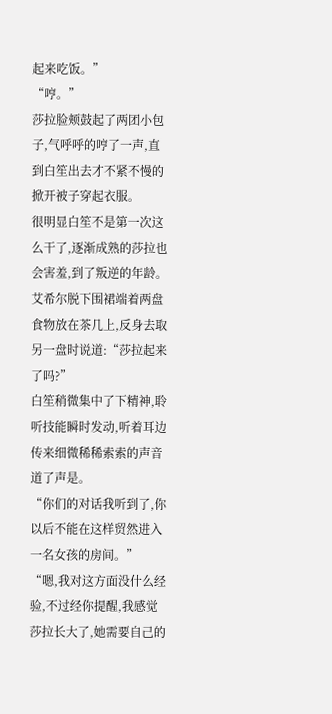起来吃饭。”
“哼。”
莎拉脸颊鼓起了两团小包子,气呼呼的哼了一声,直到白笙出去才不紧不慢的掀开被子穿起衣服。
很明显白笙不是第一次这么干了,逐渐成熟的莎拉也会害羞,到了叛逆的年龄。
艾希尔脱下围裙端着两盘食物放在茶几上,反身去取另一盘时说道:“莎拉起来了吗?”
白笙稍微集中了下精神,聆听技能瞬时发动,听着耳边传来细微稀稀索索的声音道了声是。
“你们的对话我听到了,你以后不能在这样贸然进入一名女孩的房间。”
“嗯,我对这方面没什么经验,不过经你提醒,我感觉莎拉长大了,她需要自己的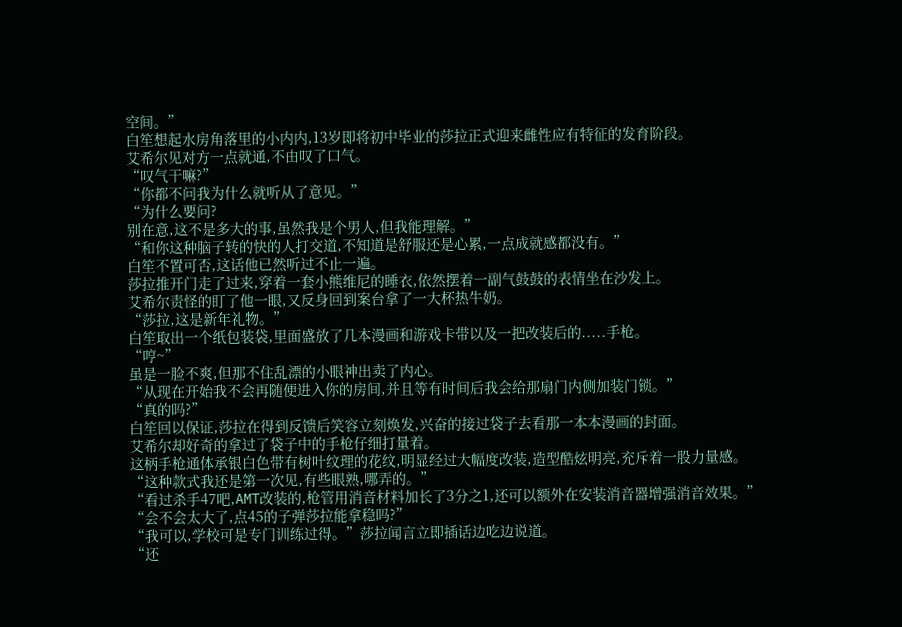空间。”
白笙想起水房角落里的小内内,13岁即将初中毕业的莎拉正式迎来雌性应有特征的发育阶段。
艾希尔见对方一点就通,不由叹了口气。
“叹气干嘛?”
“你都不问我为什么就听从了意见。”
“为什么要问?
别在意,这不是多大的事,虽然我是个男人,但我能理解。”
“和你这种脑子转的快的人打交道,不知道是舒服还是心累,一点成就感都没有。”
白笙不置可否,这话他已然听过不止一遍。
莎拉推开门走了过来,穿着一套小熊维尼的睡衣,依然摆着一副气鼓鼓的表情坐在沙发上。
艾希尔责怪的盯了他一眼,又反身回到案台拿了一大杯热牛奶。
“莎拉,这是新年礼物。”
白笙取出一个纸包装袋,里面盛放了几本漫画和游戏卡带以及一把改装后的.....手枪。
“哼~”
虽是一脸不爽,但那不住乱漂的小眼神出卖了内心。
“从现在开始我不会再随便进入你的房间,并且等有时间后我会给那扇门内侧加装门锁。”
“真的吗?”
白笙回以保证,莎拉在得到反馈后笑容立刻焕发,兴奋的接过袋子去看那一本本漫画的封面。
艾希尔却好奇的拿过了袋子中的手枪仔细打量着。
这柄手枪通体承银白色带有树叶纹理的花纹,明显经过大幅度改装,造型酷炫明亮,充斥着一股力量感。
“这种款式我还是第一次见,有些眼熟,哪弄的。”
“看过杀手47吧,AMT改装的,枪管用消音材料加长了3分之1,还可以额外在安装消音器增强消音效果。”
“会不会太大了,点45的子弹莎拉能拿稳吗?”
“我可以,学校可是专门训练过得。”莎拉闻言立即插话边吃边说道。
“还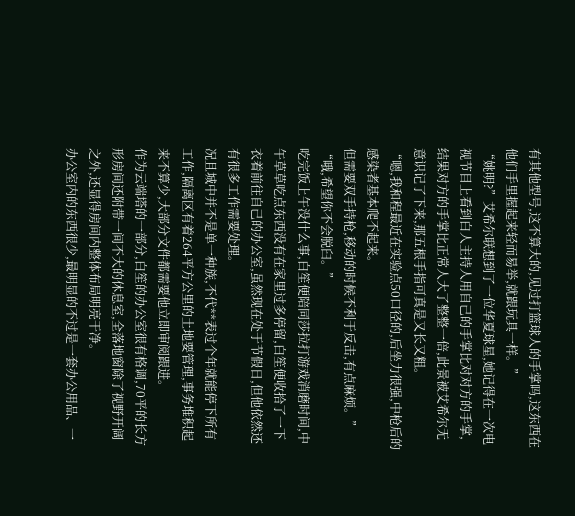有其他型号,这不算大的,见过打篮球人的手掌吗,这东西在他们手里握起来轻而易举,就跟玩具一样。”
“姚明?”艾希尔联想到了一位华夏球星,她记得在一次电视节目上看到白人主持人用自己的手掌比对对方的手掌,结果对方的手掌比正常人大了整整一倍,此景被艾希尔无意识记了下来,那五根手指可真是又长又粗。
“嗯,我和程最近在实验点50口径的,后坐力很强,中枪后的感染者基本爬不起来。
但需要双手持枪,移动的时候不利于反击,有点麻烦。”
“哦,希望你不会脱臼。”
吃完饭上午没什么事,白笙便陪同莎拉打游戏消磨时间,中午草草吃点东西没有在家里过多停留,白笙便收拾了一下衣着前往自己的办公室,虽然现在处于节假日,但他依然还有很多工作需要处理。
况且城中并不是单一种族,不代**表过个年就能停下所有工作,隔离区有着264平方公里的土地要管理,事务堆积起来不算少,大部分文件都需要他立即审阅跟进。
作为云端塔的一部分,白笙的办公室很有格调,70平的长方形房间还附带一间不大的休息室,全落地窗除了视野开阔之外,还显得房间内整体布局明亮干净。
办公室内的东西很少,最明显的不过是一套办公用品、一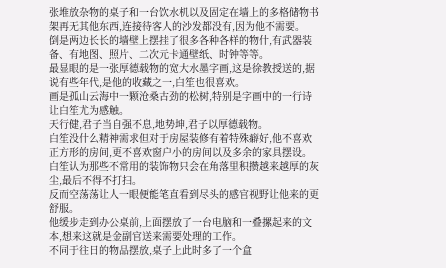张堆放杂物的桌子和一台饮水机以及固定在墙上的多格储物书架再无其他东西,连接待客人的沙发都没有,因为他不需要。
倒是两边长长的墙壁上摆挂了很多各种各样的物什,有武器装备、有地图、照片、二次元卡通壁纸、时钟等等。
最显眼的是一张厚德载物的宽大水墨字画,这是徐教授送的,据说有些年代,是他的收藏之一,白笙也很喜欢。
画是孤山云海中一颗沧桑古劲的松树,特别是字画中的一行诗让白笙尤为感触。
天行健,君子当自强不息,地势坤,君子以厚德载物。
白笙没什么精神需求但对于房屋装修有着特殊癖好,他不喜欢正方形的房间,更不喜欢窗户小的房间以及多余的家具摆设。
白笙认为那些不常用的装饰物只会在角落里积攒越来越厚的灰尘,最后不得不打扫。
反而空荡荡让人一眼便能笔直看到尽头的感官视野让他来的更舒服。
他缓步走到办公桌前,上面摆放了一台电脑和一叠摞起来的文本,想来这就是金副官送来需要处理的工作。
不同于往日的物品摆放,桌子上此时多了一个盒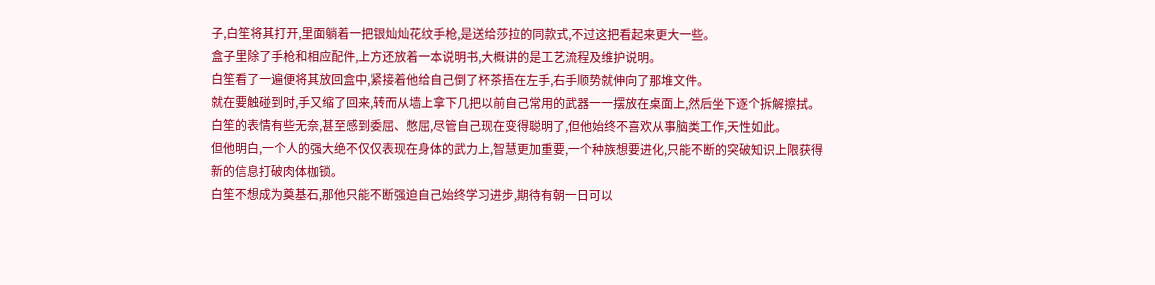子,白笙将其打开,里面躺着一把银灿灿花纹手枪,是送给莎拉的同款式,不过这把看起来更大一些。
盒子里除了手枪和相应配件,上方还放着一本说明书,大概讲的是工艺流程及维护说明。
白笙看了一遍便将其放回盒中,紧接着他给自己倒了杯茶捂在左手,右手顺势就伸向了那堆文件。
就在要触碰到时,手又缩了回来,转而从墙上拿下几把以前自己常用的武器一一摆放在桌面上,然后坐下逐个拆解擦拭。
白笙的表情有些无奈,甚至感到委屈、憋屈,尽管自己现在变得聪明了,但他始终不喜欢从事脑类工作,天性如此。
但他明白,一个人的强大绝不仅仅表现在身体的武力上,智慧更加重要,一个种族想要进化,只能不断的突破知识上限获得新的信息打破肉体枷锁。
白笙不想成为奠基石,那他只能不断强迫自己始终学习进步,期待有朝一日可以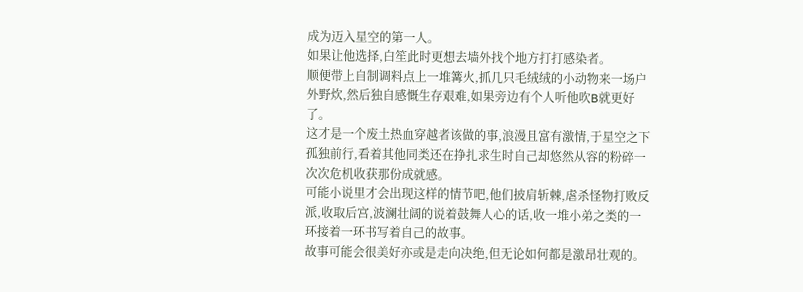成为迈入星空的第一人。
如果让他选择,白笙此时更想去墙外找个地方打打感染者。
顺便带上自制调料点上一堆篝火,抓几只毛绒绒的小动物来一场户外野炊,然后独自感慨生存艰难,如果旁边有个人听他吹B就更好了。
这才是一个废土热血穿越者该做的事,浪漫且富有激情,于星空之下孤独前行,看着其他同类还在挣扎求生时自己却悠然从容的粉碎一次次危机收获那份成就感。
可能小说里才会出现这样的情节吧,他们披肩斩棘,虐杀怪物打败反派,收取后宫,波澜壮阔的说着鼓舞人心的话,收一堆小弟之类的一环接着一环书写着自己的故事。
故事可能会很美好亦或是走向决绝,但无论如何都是激昂壮观的。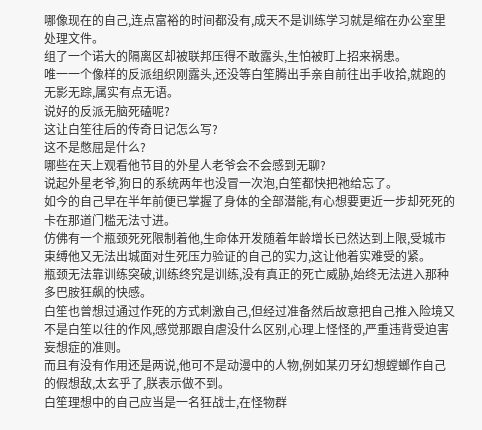哪像现在的自己,连点富裕的时间都没有,成天不是训练学习就是缩在办公室里处理文件。
组了一个诺大的隔离区却被联邦压得不敢露头,生怕被盯上招来祸患。
唯一一个像样的反派组织刚露头,还没等白笙腾出手亲自前往出手收拾,就跑的无影无踪,属实有点无语。
说好的反派无脑死磕呢?
这让白笙往后的传奇日记怎么写?
这不是憋屈是什么?
哪些在天上观看他节目的外星人老爷会不会感到无聊?
说起外星老爷,狗日的系统两年也没冒一次泡,白笙都快把祂给忘了。
如今的自己早在半年前便已掌握了身体的全部潜能,有心想要更近一步却死死的卡在那道门槛无法寸进。
仿佛有一个瓶颈死死限制着他,生命体开发随着年龄增长已然达到上限,受城市束缚他又无法出城面对生死压力验证的自己的实力,这让他着实难受的紧。
瓶颈无法靠训练突破,训练终究是训练,没有真正的死亡威胁,始终无法进入那种多巴胺狂飙的快感。
白笙也曾想过通过作死的方式刺激自己,但经过准备然后故意把自己推入险境又不是白笙以往的作风,感觉那跟自虐没什么区别,心理上怪怪的,严重违背受迫害妄想症的准则。
而且有没有作用还是两说,他可不是动漫中的人物,例如某刃牙幻想螳螂作自己的假想敌,太玄乎了,朕表示做不到。
白笙理想中的自己应当是一名狂战士,在怪物群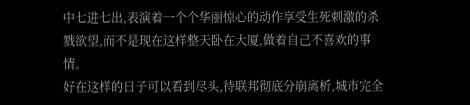中七进七出,表演着一个个华丽惊心的动作享受生死刺激的杀戮欲望,而不是现在这样整天卧在大厦,做着自己不喜欢的事情。
好在这样的日子可以看到尽头,待联邦彻底分崩离析,城市完全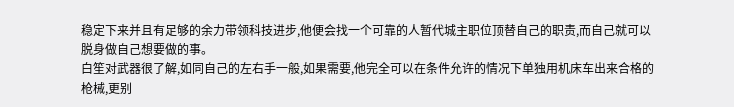稳定下来并且有足够的余力带领科技进步,他便会找一个可靠的人暂代城主职位顶替自己的职责,而自己就可以脱身做自己想要做的事。
白笙对武器很了解,如同自己的左右手一般,如果需要,他完全可以在条件允许的情况下单独用机床车出来合格的枪械,更别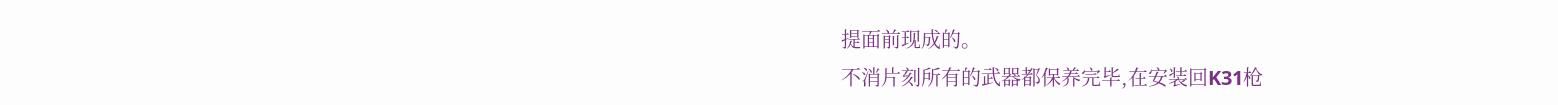提面前现成的。
不消片刻所有的武器都保养完毕,在安装回K31枪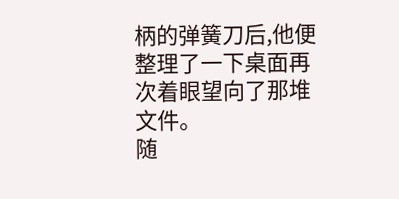柄的弹簧刀后,他便整理了一下桌面再次着眼望向了那堆文件。
随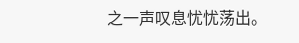之一声叹息忧忧荡出。